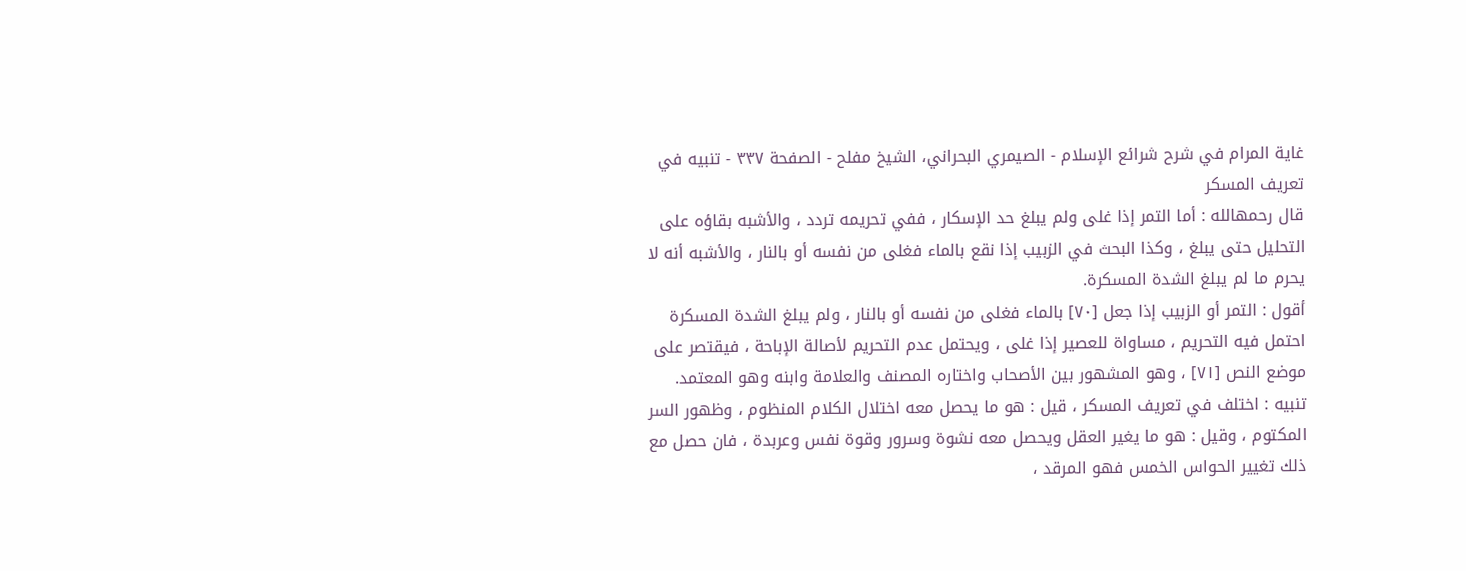غاية المرام في شرح شرائع الإسلام - الصيمري البحراني، الشيخ مفلح - الصفحة ٣٣٧ - تنبيه في تعريف المسكر
قال رحمهالله : أما التمر إذا غلى ولم يبلغ حد الإسكار ، ففي تحريمه تردد ، والأشبه بقاؤه على التحليل حتى يبلغ ، وكذا البحث في الزبيب إذا نقع بالماء فغلى من نفسه أو بالنار ، والأشبه أنه لا يحرم ما لم يبلغ الشدة المسكرة.
أقول : التمر أو الزبيب إذا جعل [٧٠] بالماء فغلى من نفسه أو بالنار ، ولم يبلغ الشدة المسكرة احتمل فيه التحريم ، مساواة للعصير إذا غلى ، ويحتمل عدم التحريم لأصالة الإباحة ، فيقتصر على موضع النص [٧١] ، وهو المشهور بين الأصحاب واختاره المصنف والعلامة وابنه وهو المعتمد.
تنبيه : اختلف في تعريف المسكر ، قيل : هو ما يحصل معه اختلال الكلام المنظوم ، وظهور السر المكتوم ، وقيل : هو ما يغير العقل ويحصل معه نشوة وسرور وقوة نفس وعربدة ، فان حصل مع ذلك تغيير الحواس الخمس فهو المرقد ،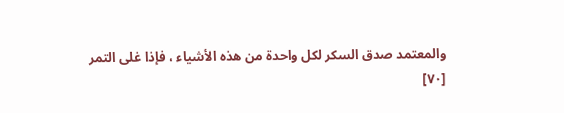والمعتمد صدق السكر لكل واحدة من هذه الأشياء ، فإذا غلى التمر
[٧٠]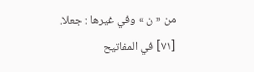من « ن » وفي غيرها : جعلا.
[٧١] في المفاتيح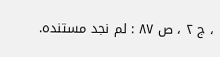، ج ٢ ، ص ٨٧ : لم نجد مستنده.